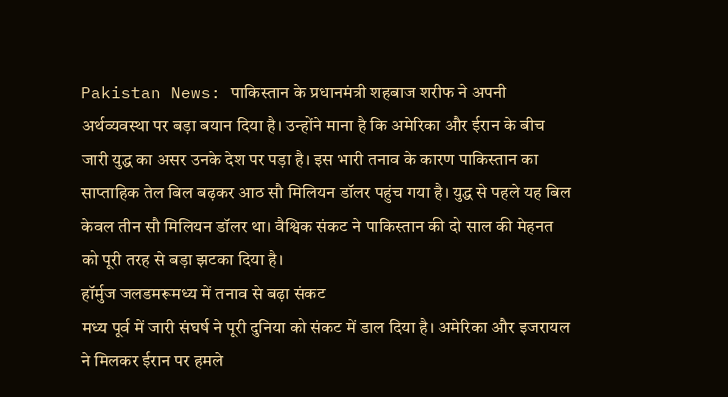Pakistan News: पाकिस्तान के प्रधानमंत्री शहबाज शरीफ ने अपनी अर्थव्यवस्था पर बड़ा बयान दिया है। उन्होंने माना है कि अमेरिका और ईरान के बीच जारी युद्ध का असर उनके देश पर पड़ा है। इस भारी तनाव के कारण पाकिस्तान का साप्ताहिक तेल बिल बढ़कर आठ सौ मिलियन डॉलर पहुंच गया है। युद्ध से पहले यह बिल केवल तीन सौ मिलियन डॉलर था। वैश्विक संकट ने पाकिस्तान की दो साल की मेहनत को पूरी तरह से बड़ा झटका दिया है।
हॉर्मुज जलडमरूमध्य में तनाव से बढ़ा संकट
मध्य पूर्व में जारी संघर्ष ने पूरी दुनिया को संकट में डाल दिया है। अमेरिका और इजरायल ने मिलकर ईरान पर हमले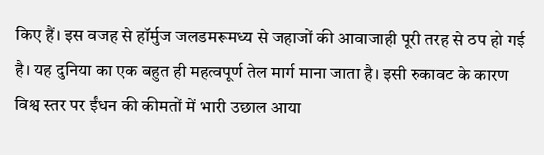किए हैं। इस वजह से हॉर्मुज जलडमरूमध्य से जहाजों की आवाजाही पूरी तरह से ठप हो गई है। यह दुनिया का एक बहुत ही महत्वपूर्ण तेल मार्ग माना जाता है। इसी रुकावट के कारण विश्व स्तर पर ईंधन की कीमतों में भारी उछाल आया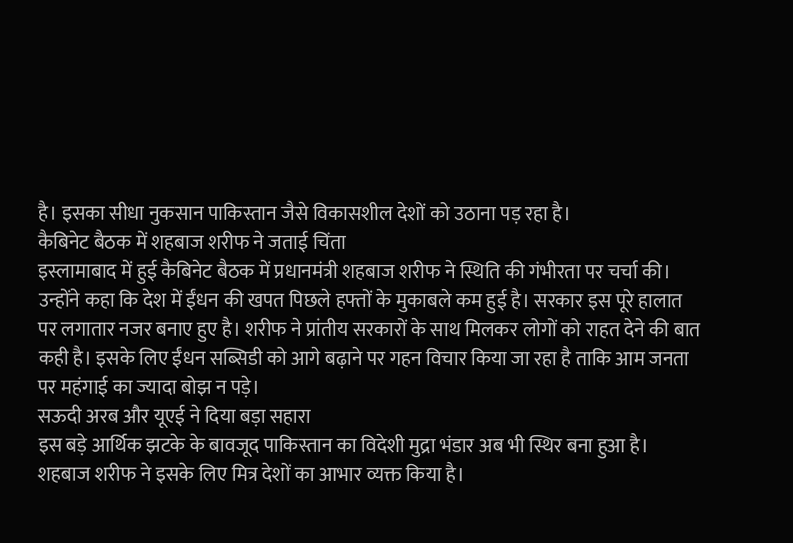है। इसका सीधा नुकसान पाकिस्तान जैसे विकासशील देशों को उठाना पड़ रहा है।
कैबिनेट बैठक में शहबाज शरीफ ने जताई चिंता
इस्लामाबाद में हुई कैबिनेट बैठक में प्रधानमंत्री शहबाज शरीफ ने स्थिति की गंभीरता पर चर्चा की। उन्होंने कहा कि देश में ईंधन की खपत पिछले हफ्तों के मुकाबले कम हुई है। सरकार इस पूरे हालात पर लगातार नजर बनाए हुए है। शरीफ ने प्रांतीय सरकारों के साथ मिलकर लोगों को राहत देने की बात कही है। इसके लिए ईंधन सब्सिडी को आगे बढ़ाने पर गहन विचार किया जा रहा है ताकि आम जनता पर महंगाई का ज्यादा बोझ न पड़े।
सऊदी अरब और यूएई ने दिया बड़ा सहारा
इस बड़े आर्थिक झटके के बावजूद पाकिस्तान का विदेशी मुद्रा भंडार अब भी स्थिर बना हुआ है। शहबाज शरीफ ने इसके लिए मित्र देशों का आभार व्यक्त किया है।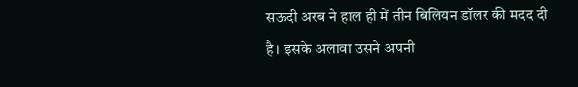सऊदी अरब ने हाल ही में तीन बिलियन डॉलर की मदद दी है। इसके अलावा उसने अपनी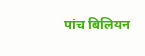पांच बिलियन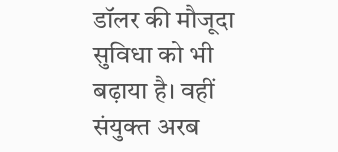डॉलर की मौजूदा सुविधा को भी बढ़ाया है। वहीं संयुक्त अरब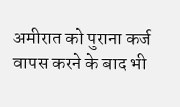अमीरात को पुराना कर्ज वापस करने के बाद भी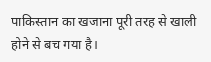पाकिस्तान का खजाना पूरी तरह से खाली होने से बच गया है।